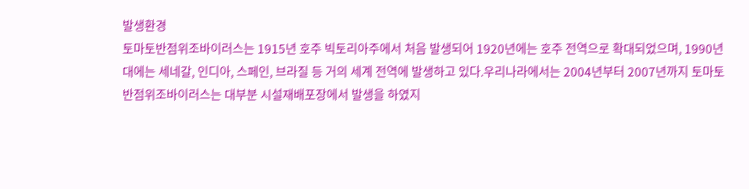발생환경
토마토반점위조바이러스는 1915년 호주 빅토리아주에서 처음 발생되어 1920년에는 호주 전역으로 확대되었으며, 1990년대에는 세네갈, 인디아, 스페인, 브라질 등 거의 세계 전역에 발생하고 있다.우리나라에서는 2004년부터 2007년까지 토마토반점위조바이러스는 대부분 시설재배포장에서 발생을 하였지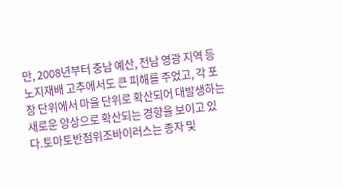만, 2008년부터 충남 예산, 전남 영광 지역 등 노지재배 고추에서도 큰 피해를 주었고, 각 포장 단위에서 마을 단위로 확산되어 대발생하는 새로운 양상으로 확산되는 경향을 보이고 있다.토마토반점위조바이러스는 종자 및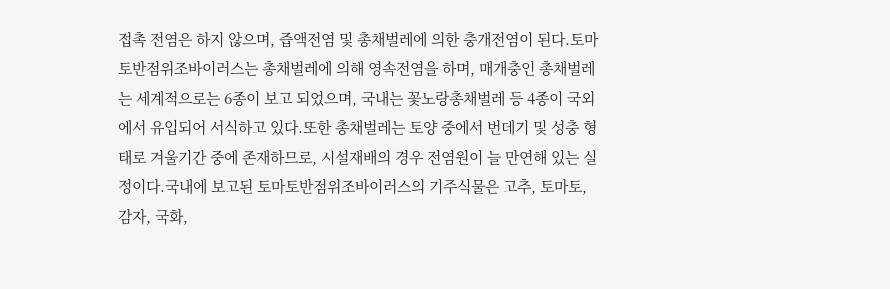접촉 전염은 하지 않으며, 즙액전염 및 총채벌레에 의한 충개전염이 된다.토마토반점위조바이러스는 총채벌레에 의해 영속전염을 하며, 매개충인 총채벌레는 세계적으로는 6종이 보고 되었으며, 국내는 꽃노랑총채벌레 등 4종이 국외에서 유입되어 서식하고 있다.또한 총채벌레는 토양 중에서 번데기 및 성충 형태로 겨울기간 중에 존재하므로, 시설재배의 경우 전염원이 늘 만연해 있는 실정이다.국내에 보고된 토마토반점위조바이러스의 기주식물은 고추, 토마토, 감자, 국화,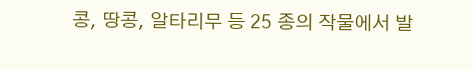콩, 땅콩, 알타리무 등 25 종의 작물에서 발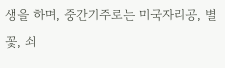생을 하며, 중간기주로는 미국자리공, 별꽃, 쇠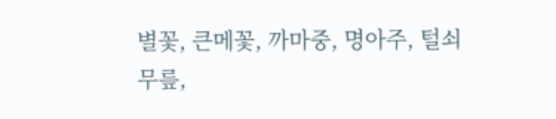별꽃, 큰메꽃, 까마중, 명아주, 털쇠무릎,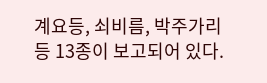계요등, 쇠비름, 박주가리 등 13종이 보고되어 있다.